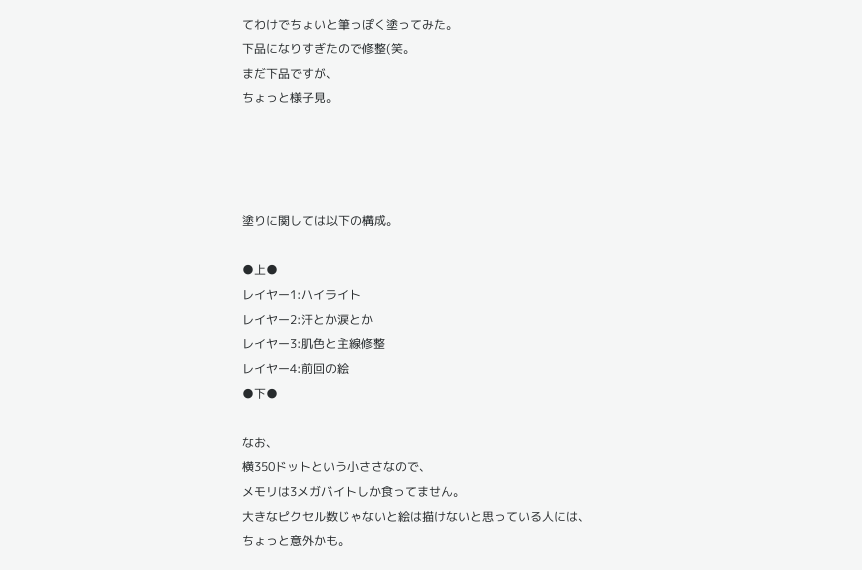てわけでちょいと筆っぽく塗ってみた。
下品になりすぎたので修整(笑。
まだ下品ですが、
ちょっと様子見。




塗りに関しては以下の構成。

●上●
レイヤー1:ハイライト
レイヤー2:汗とか涙とか
レイヤー3:肌色と主線修整
レイヤー4:前回の絵
●下●

なお、
横350ドットという小ささなので、
メモリは3メガバイトしか食ってません。
大きなピクセル数じゃないと絵は描けないと思っている人には、
ちょっと意外かも。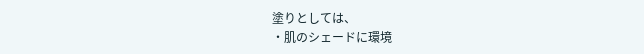塗りとしては、
・肌のシェードに環境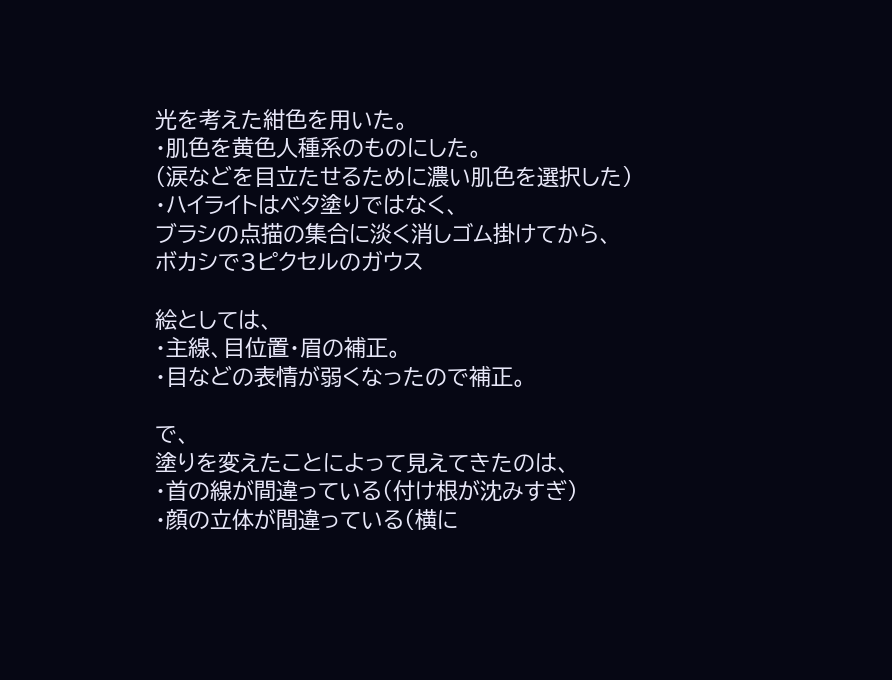光を考えた紺色を用いた。
・肌色を黄色人種系のものにした。
(涙などを目立たせるために濃い肌色を選択した)
・ハイライトはベタ塗りではなく、
ブラシの点描の集合に淡く消しゴム掛けてから、
ボカシで3ピクセルのガウス

絵としては、
・主線、目位置・眉の補正。
・目などの表情が弱くなったので補正。

で、
塗りを変えたことによって見えてきたのは、
・首の線が間違っている(付け根が沈みすぎ)
・顔の立体が間違っている(横に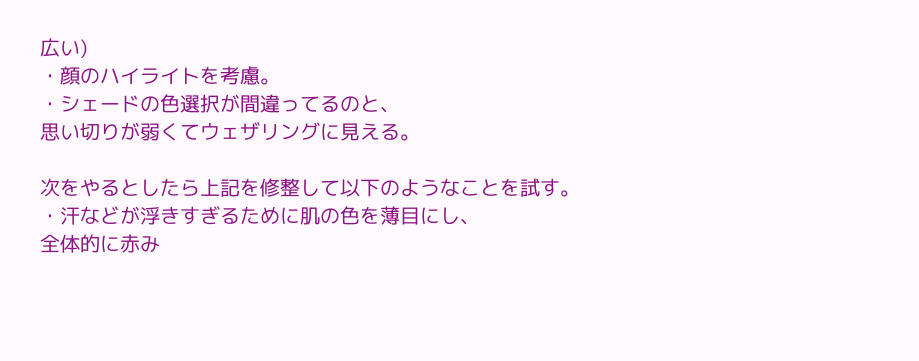広い)
・顔のハイライトを考慮。
・シェードの色選択が間違ってるのと、
思い切りが弱くてウェザリングに見える。

次をやるとしたら上記を修整して以下のようなことを試す。
・汗などが浮きすぎるために肌の色を薄目にし、
全体的に赤み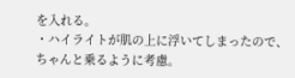を入れる。
・ハイライトが肌の上に浮いてしまったので、
ちゃんと乗るように考慮。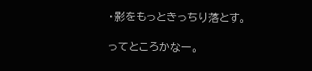・影をもっときっちり落とす。

ってところかなー。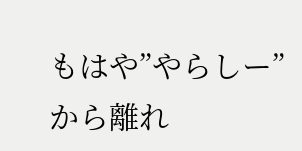もはや”やらしー”から離れ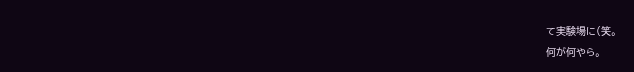て実験場に(笑。
何が何やら。